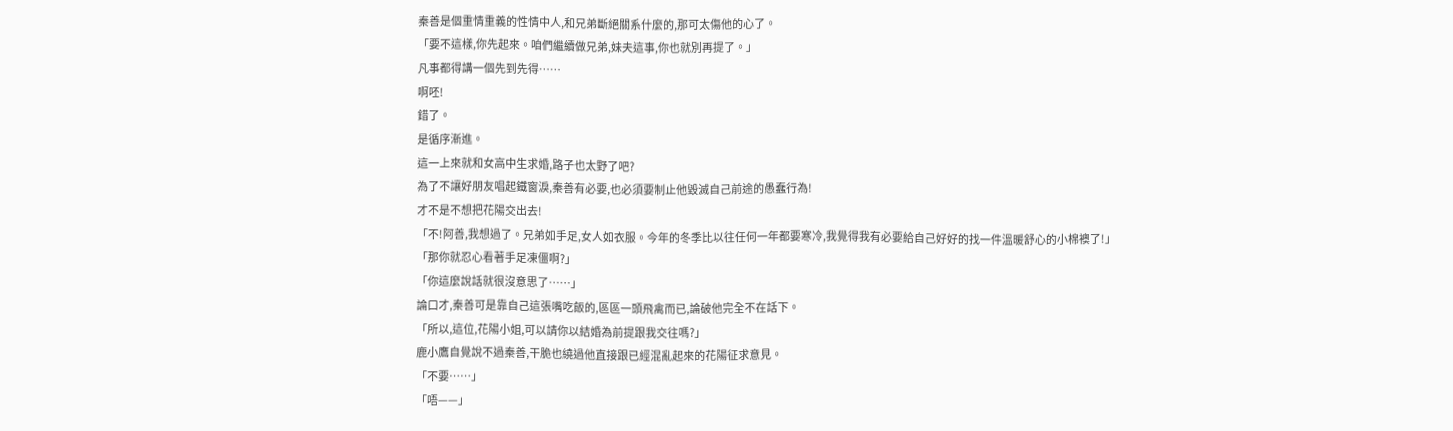秦善是個重情重義的性情中人,和兄弟斷絕關系什麼的,那可太傷他的心了。
「要不這樣,你先起來。咱們繼續做兄弟,妹夫這事,你也就別再提了。」
凡事都得講一個先到先得……
啊呸!
錯了。
是循序漸進。
這一上來就和女高中生求婚,路子也太野了吧?
為了不讓好朋友唱起鐵窗淚,秦善有必要,也必須要制止他毀滅自己前途的愚蠢行為!
才不是不想把花陽交出去!
「不!阿善,我想過了。兄弟如手足,女人如衣服。今年的冬季比以往任何一年都要寒冷,我覺得我有必要給自己好好的找一件溫暖舒心的小棉襖了!」
「那你就忍心看著手足凍僵啊?」
「你這麼說話就很沒意思了……」
論口才,秦善可是靠自己這張嘴吃飯的,區區一頭飛禽而已,論破他完全不在話下。
「所以,這位,花陽小姐,可以請你以結婚為前提跟我交往嗎?」
鹿小鷹自覺說不過秦善,干脆也繞過他直接跟已經混亂起來的花陽征求意見。
「不要……」
「唔——」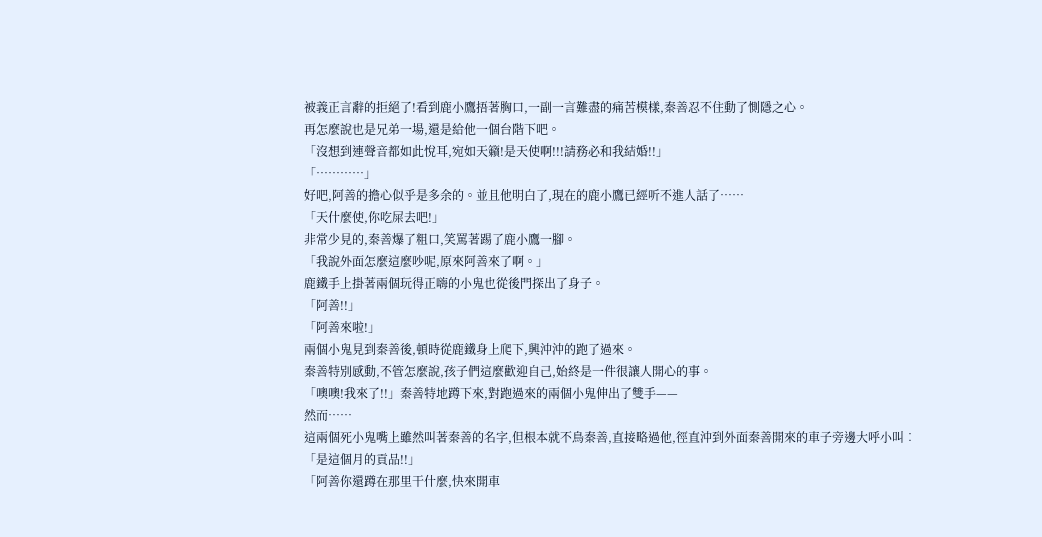被義正言辭的拒絕了!看到鹿小鷹捂著胸口,一副一言難盡的痛苦模樣,秦善忍不住動了惻隱之心。
再怎麼說也是兄弟一場,還是給他一個台階下吧。
「沒想到連聲音都如此悅耳,宛如天籟!是天使啊!!!請務必和我結婚!!」
「…………」
好吧,阿善的擔心似乎是多余的。並且他明白了,現在的鹿小鷹已經听不進人話了……
「天什麼使,你吃屎去吧!」
非常少見的,秦善爆了粗口,笑罵著踢了鹿小鷹一腳。
「我說外面怎麼這麼吵呢,原來阿善來了啊。」
鹿鐵手上掛著兩個玩得正嗨的小鬼也從後門探出了身子。
「阿善!!」
「阿善來啦!」
兩個小鬼見到秦善後,頓時從鹿鐵身上爬下,興沖沖的跑了過來。
秦善特別感動,不管怎麼說,孩子們這麼歡迎自己,始終是一件很讓人開心的事。
「噢噢!我來了!!」秦善特地蹲下來,對跑過來的兩個小鬼伸出了雙手——
然而……
這兩個死小鬼嘴上雖然叫著秦善的名字,但根本就不鳥秦善,直接略過他,徑直沖到外面秦善開來的車子旁邊大呼小叫︰
「是這個月的貢品!!」
「阿善你還蹲在那里干什麼,快來開車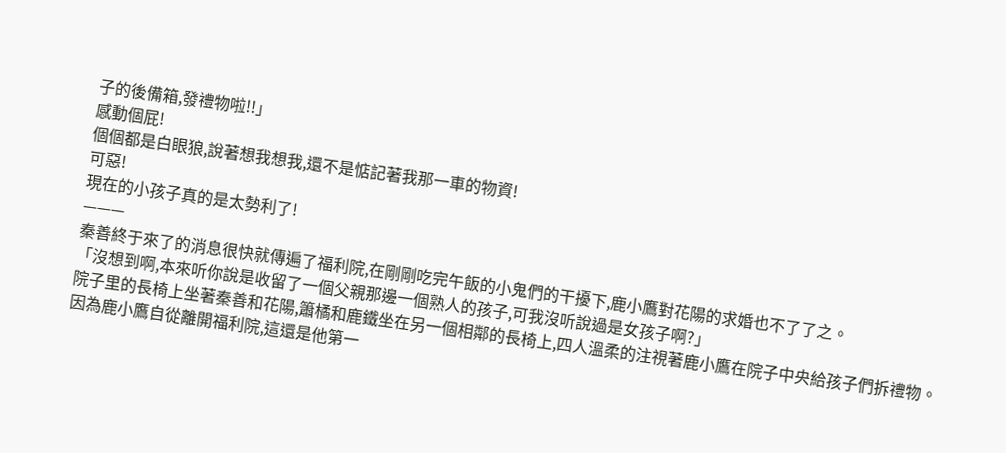子的後備箱,發禮物啦!!」
感動個屁!
個個都是白眼狼,說著想我想我,還不是惦記著我那一車的物資!
可惡!
現在的小孩子真的是太勢利了!
———
秦善終于來了的消息很快就傳遍了福利院,在剛剛吃完午飯的小鬼們的干擾下,鹿小鷹對花陽的求婚也不了了之。
「沒想到啊,本來听你說是收留了一個父親那邊一個熟人的孩子,可我沒听說過是女孩子啊?」
院子里的長椅上坐著秦善和花陽,簫橘和鹿鐵坐在另一個相鄰的長椅上,四人溫柔的注視著鹿小鷹在院子中央給孩子們拆禮物。
因為鹿小鷹自從離開福利院,這還是他第一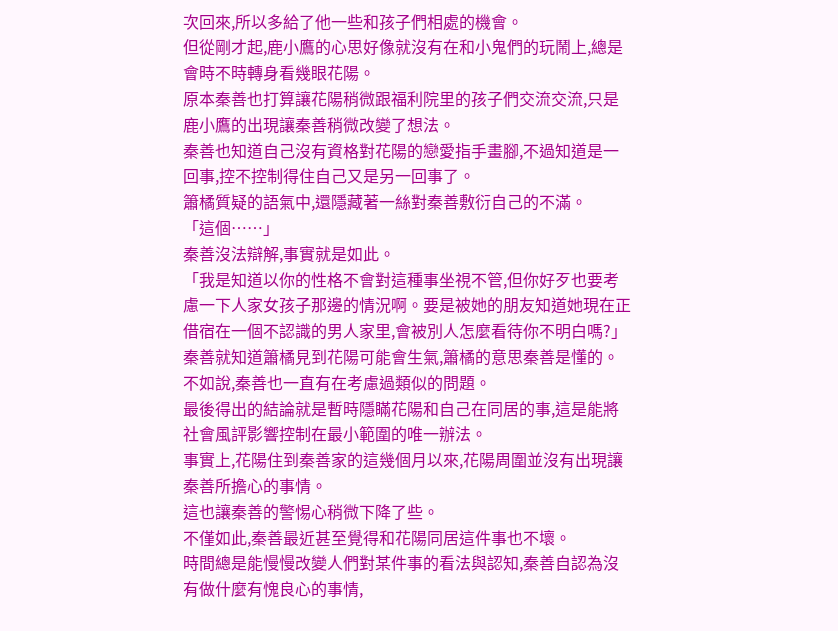次回來,所以多給了他一些和孩子們相處的機會。
但從剛才起,鹿小鷹的心思好像就沒有在和小鬼們的玩鬧上,總是會時不時轉身看幾眼花陽。
原本秦善也打算讓花陽稍微跟福利院里的孩子們交流交流,只是鹿小鷹的出現讓秦善稍微改變了想法。
秦善也知道自己沒有資格對花陽的戀愛指手畫腳,不過知道是一回事,控不控制得住自己又是另一回事了。
簫橘質疑的語氣中,還隱藏著一絲對秦善敷衍自己的不滿。
「這個……」
秦善沒法辯解,事實就是如此。
「我是知道以你的性格不會對這種事坐視不管,但你好歹也要考慮一下人家女孩子那邊的情況啊。要是被她的朋友知道她現在正借宿在一個不認識的男人家里,會被別人怎麼看待你不明白嗎?」
秦善就知道簫橘見到花陽可能會生氣,簫橘的意思秦善是懂的。
不如說,秦善也一直有在考慮過類似的問題。
最後得出的結論就是暫時隱瞞花陽和自己在同居的事,這是能將社會風評影響控制在最小範圍的唯一辦法。
事實上,花陽住到秦善家的這幾個月以來,花陽周圍並沒有出現讓秦善所擔心的事情。
這也讓秦善的警惕心稍微下降了些。
不僅如此,秦善最近甚至覺得和花陽同居這件事也不壞。
時間總是能慢慢改變人們對某件事的看法與認知,秦善自認為沒有做什麼有愧良心的事情,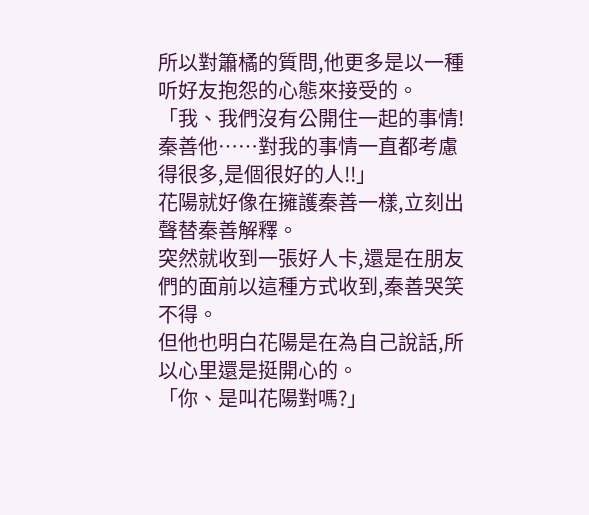所以對簫橘的質問,他更多是以一種听好友抱怨的心態來接受的。
「我、我們沒有公開住一起的事情!秦善他……對我的事情一直都考慮得很多,是個很好的人!!」
花陽就好像在擁護秦善一樣,立刻出聲替秦善解釋。
突然就收到一張好人卡,還是在朋友們的面前以這種方式收到,秦善哭笑不得。
但他也明白花陽是在為自己說話,所以心里還是挺開心的。
「你、是叫花陽對嗎?」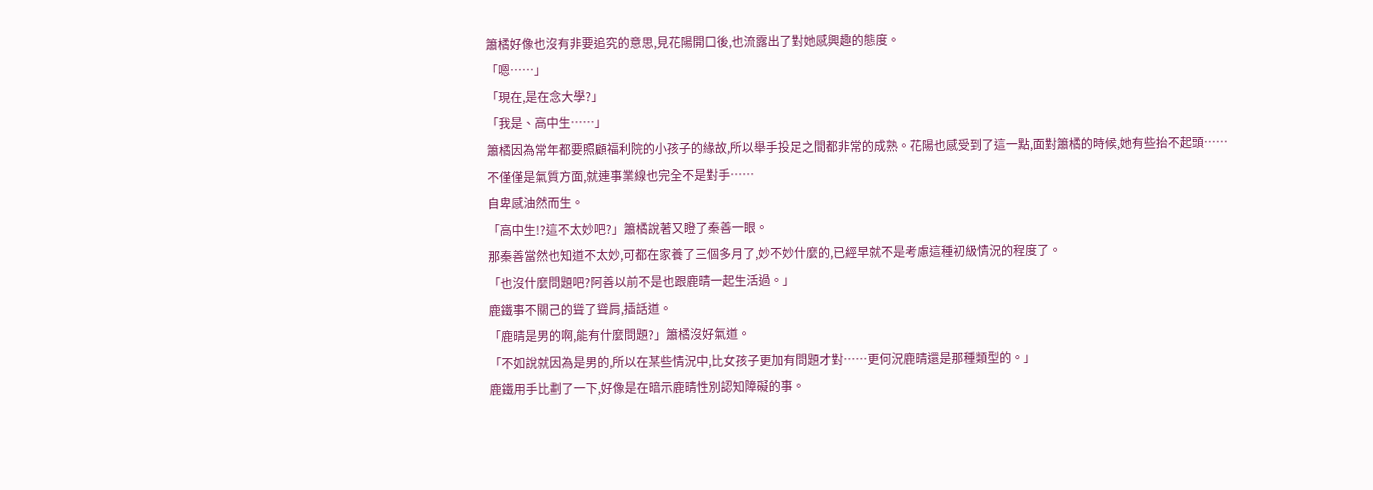簫橘好像也沒有非要追究的意思,見花陽開口後,也流露出了對她感興趣的態度。
「嗯……」
「現在,是在念大學?」
「我是、高中生……」
簫橘因為常年都要照顧福利院的小孩子的緣故,所以舉手投足之間都非常的成熟。花陽也感受到了這一點,面對簫橘的時候,她有些抬不起頭……
不僅僅是氣質方面,就連事業線也完全不是對手……
自卑感油然而生。
「高中生!?這不太妙吧?」簫橘說著又瞪了秦善一眼。
那秦善當然也知道不太妙,可都在家養了三個多月了,妙不妙什麼的,已經早就不是考慮這種初級情況的程度了。
「也沒什麼問題吧?阿善以前不是也跟鹿晴一起生活過。」
鹿鐵事不關己的聳了聳肩,插話道。
「鹿晴是男的啊,能有什麼問題?」簫橘沒好氣道。
「不如說就因為是男的,所以在某些情況中,比女孩子更加有問題才對……更何況鹿晴還是那種類型的。」
鹿鐵用手比劃了一下,好像是在暗示鹿晴性別認知障礙的事。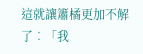這就讓簫橘更加不解了︰「我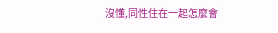沒懂,同性住在一起怎麼會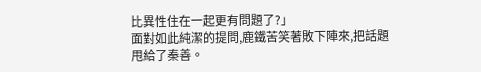比異性住在一起更有問題了?」
面對如此純潔的提問,鹿鐵苦笑著敗下陣來,把話題甩給了秦善。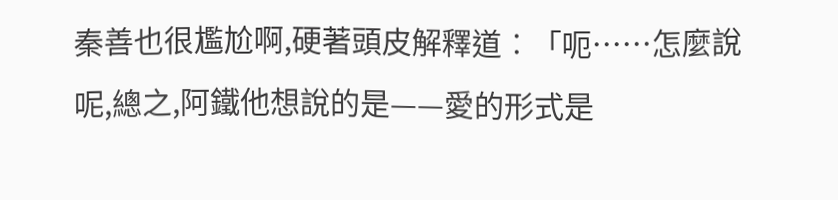秦善也很尷尬啊,硬著頭皮解釋道︰「呃……怎麼說呢,總之,阿鐵他想說的是——愛的形式是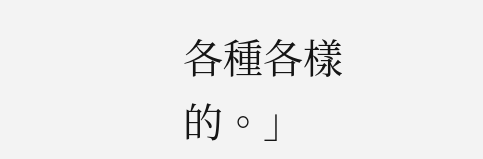各種各樣的。」